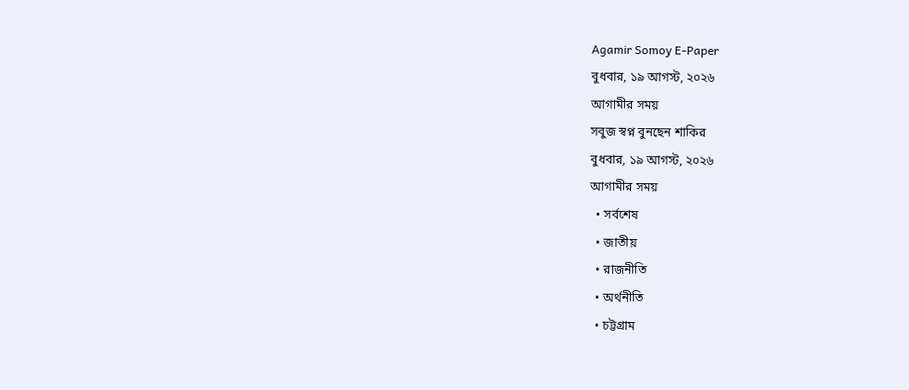Agamir Somoy E-Paper
বুধবার, ১৯ আগস্ট, ২০২৬
আগামীর সময়
সবুজ স্বপ্ন বুনছেন শাকির
বুধবার, ১৯ আগস্ট, ২০২৬
আগামীর সময়
  • সর্বশেষ
  • জাতীয়
  • রাজনীতি
  • অর্থনীতি
  • চট্টগ্রাম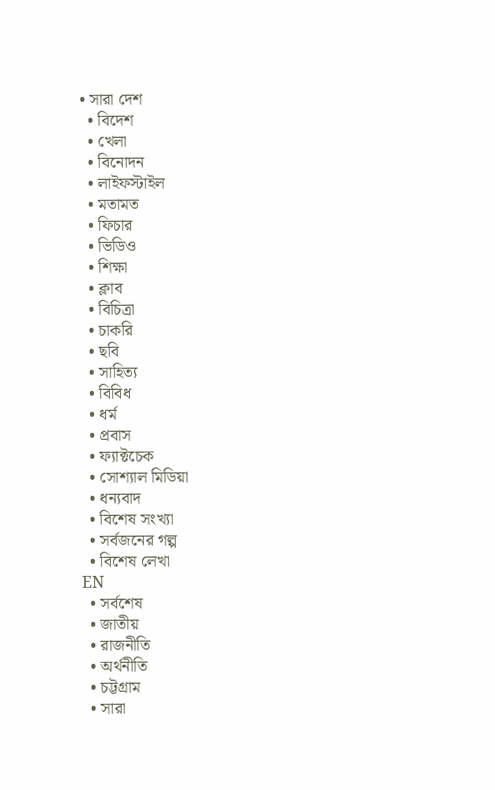• সারা দেশ
  • বিদেশ
  • খেলা
  • বিনোদন
  • লাইফস্টাইল
  • মতামত
  • ফিচার
  • ভিডিও
  • শিক্ষা
  • ক্লাব
  • বিচিত্রা
  • চাকরি
  • ছবি
  • সাহিত্য
  • বিবিধ
  • ধর্ম
  • প্রবাস
  • ফ্যাক্টচেক
  • সোশ্যাল মিডিয়া
  • ধন্যবাদ
  • বিশেষ সংখ্যা
  • সর্বজনের গল্প
  • বিশেষ লেখা
EN
  • সর্বশেষ
  • জাতীয়
  • রাজনীতি
  • অর্থনীতি
  • চট্টগ্রাম
  • সারা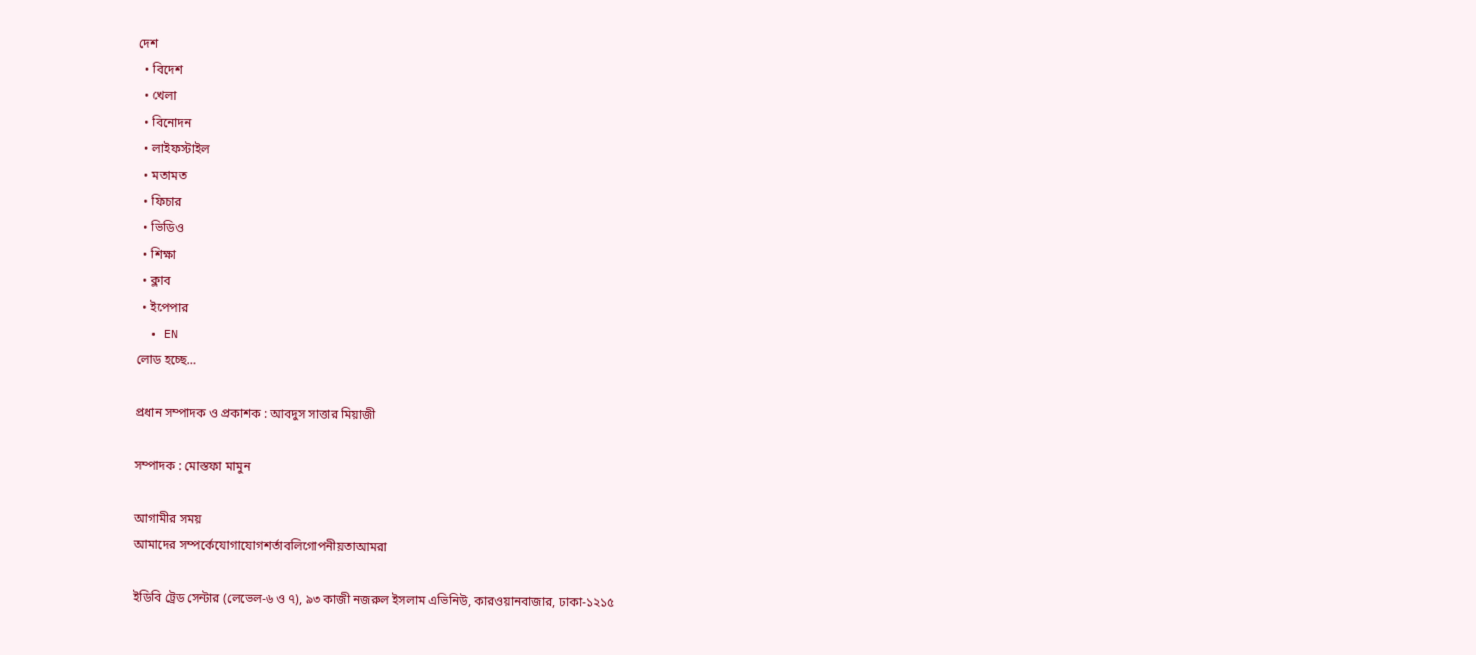দেশ
  • বিদেশ
  • খেলা
  • বিনোদন
  • লাইফস্টাইল
  • মতামত
  • ফিচার
  • ভিডিও
  • শিক্ষা
  • ক্লাব
  • ইপেপার
  • EN
লোড হচ্ছে…

প্রধান সম্পাদক ও প্রকাশক : আবদুস সাত্তার মিয়াজী

সম্পাদক : মোস্তফা মামুন

আগামীর সময়
আমাদের সম্পর্কেযোগাযোগশর্তাবলিগোপনীয়তাআমরা

ইডিবি ট্রেড সেন্টার (লেভেল-৬ ও ৭), ৯৩ কাজী নজরুল ইসলাম এভিনিউ, কারওয়ানবাজার, ঢাকা-১২১৫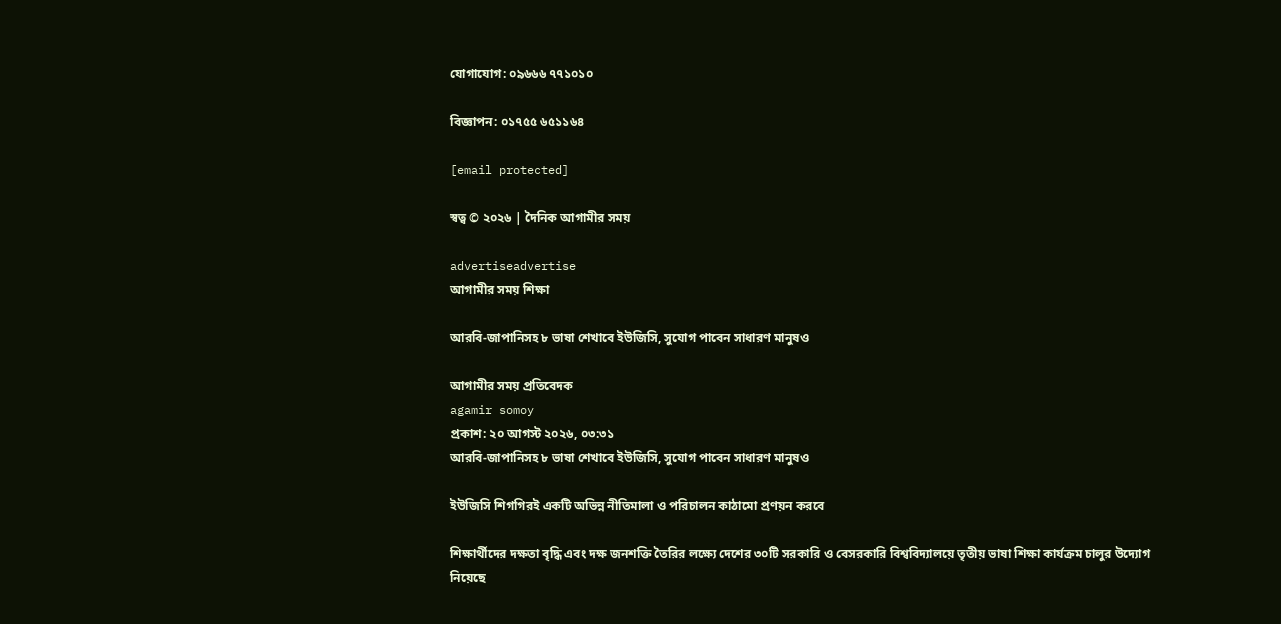যোগাযোগ: ০৯৬৬৬ ৭৭১০১০

বিজ্ঞাপন: ০১৭৫৫ ৬৫১১৬৪

[email protected]

স্বত্ব © ২০২৬ | দৈনিক আগামীর সময়

advertiseadvertise
আগামীর সময় শিক্ষা

আরবি-জাপানিসহ ৮ ভাষা শেখাবে ইউজিসি, সুযোগ পাবেন সাধারণ মানুষও

আগামীর সময় প্রতিবেদক
agamir somoy
প্রকাশ: ২০ আগস্ট ২০২৬, ০৩:৩১
আরবি-জাপানিসহ ৮ ভাষা শেখাবে ইউজিসি, সুযোগ পাবেন সাধারণ মানুষও

ইউজিসি শিগগিরই একটি অভিন্ন নীতিমালা ও পরিচালন কাঠামো প্রণয়ন করবে

শিক্ষার্থীদের দক্ষতা বৃদ্ধি এবং দক্ষ জনশক্তি তৈরির লক্ষ্যে দেশের ৩০টি সরকারি ও বেসরকারি বিশ্ববিদ্যালয়ে তৃতীয় ভাষা শিক্ষা কার্যক্রম চালুর উদ্যোগ নিয়েছে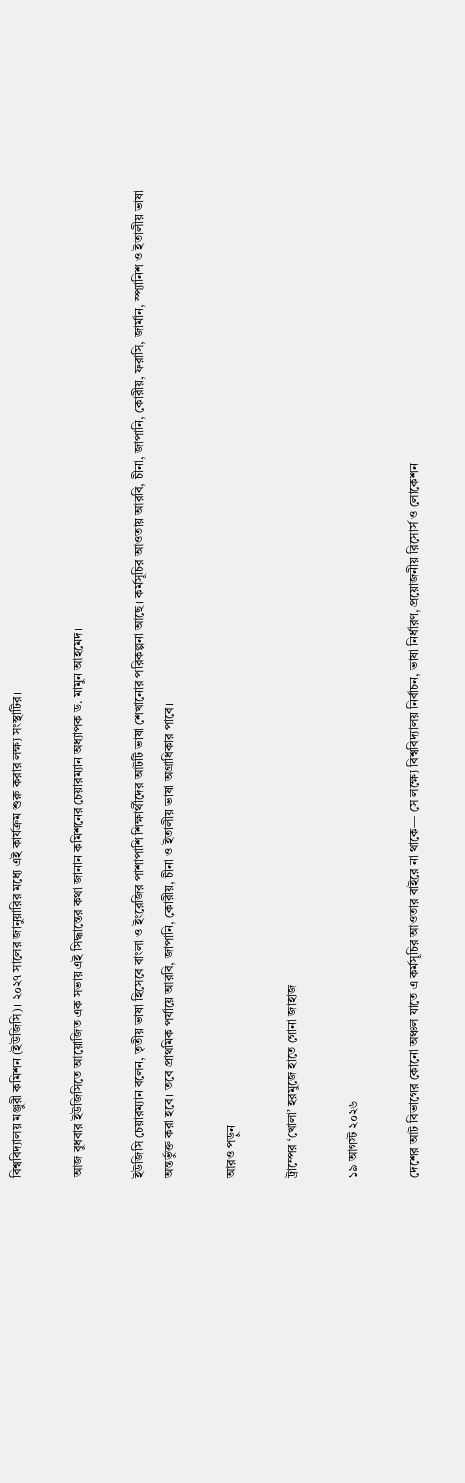বিশ্ববিদ্যালয় মঞ্জুরী কমিশন (ইউজিসি)। ২০২৭ সালের জানুয়ারির মধ্যে এই কার্যক্রম শুরু করার লক্ষ্য সংস্থাটির।

আজ বুধবার ইউজিসিতে আয়োজিত এক সভায় এই সিদ্ধান্তের কথা জানান কমিশনের চেয়ারম্যান অধ্যাপক ড. মামুন আহমেদ।

ইউজিসি চেয়ারম্যান বলেন, তৃতীয় ভাষা হিসেবে বাংলা ও ইংরেজির পাশাপাশি শিক্ষার্থীদের আটটি ভাষা শেখানোর পরিকল্পনা আছে। কর্মসূচির আওতায় আরবি, চীনা, জাপানি, কোরীয়, ফরাসি, জার্মান, স্প্যানিশ ও ইতালীয় ভাষা অন্তর্ভুক্ত করা হবে। তবে প্রাথমিক পর্যায়ে আরবি, জাপানি, কোরীয়, চীনা ও ইতালীয় ভাষা অগ্রাধিকার পাবে।

আরও পড়ুন

ট্রাম্পের ‘খোলা’ হরমুজে হাতে গোনা জাহাজ

১৯ আগস্ট ২০২৬

দেশের আট বিভাগের কোনো অঞ্চল যাতে এ কর্মসূচির আওতার বাইরে না থাকে— সে লক্ষ্যে বিশ্ববিদ্যালয় নির্বাচন, ভাষা নির্ধারণ, প্রয়োজনীয় রিসোর্স ও লোকেশন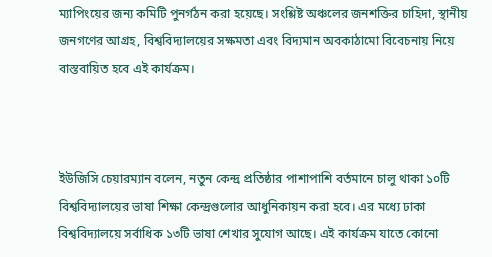ম্যাপিংয়ের জন্য কমিটি পুনর্গঠন করা হয়েছে। সংশ্লিষ্ট অঞ্চলের জনশক্তির চাহিদা, স্থানীয় জনগণের আগ্রহ, বিশ্ববিদ্যালয়ের সক্ষমতা এবং বিদ্যমান অবকাঠামো বিবেচনায় নিয়ে বাস্তবায়িত হবে এই কার্যক্রম।



ইউজিসি চেয়ারম্যান বলেন, নতুন কেন্দ্র প্রতিষ্ঠার পাশাপাশি বর্তমানে চালু থাকা ১০টি বিশ্ববিদ্যালয়ের ভাষা শিক্ষা কেন্দ্রগুলোর আধুনিকায়ন করা হবে। এর মধ্যে ঢাকা বিশ্ববিদ্যালয়ে সর্বাধিক ১৩টি ভাষা শেখার সুযোগ আছে। এই কার্যক্রম যাতে কোনো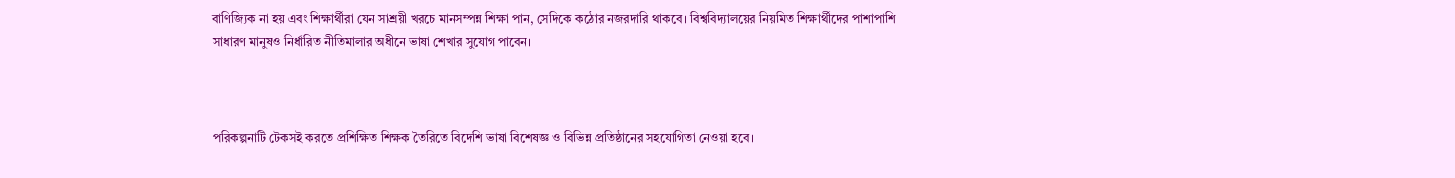বাণিজ্যিক না হয় এবং শিক্ষার্থীরা যেন সাশ্রয়ী খরচে মানসম্পন্ন শিক্ষা পান, সেদিকে কঠোর নজরদারি থাকবে। বিশ্ববিদ্যালয়ের নিয়মিত শিক্ষার্থীদের পাশাপাশি সাধারণ মানুষও নির্ধারিত নীতিমালার অধীনে ভাষা শেখার সুযোগ পাবেন।



পরিকল্পনাটি টেকসই করতে প্রশিক্ষিত শিক্ষক তৈরিতে বিদেশি ভাষা বিশেষজ্ঞ ও বিভিন্ন প্রতিষ্ঠানের সহযোগিতা নেওয়া হবে।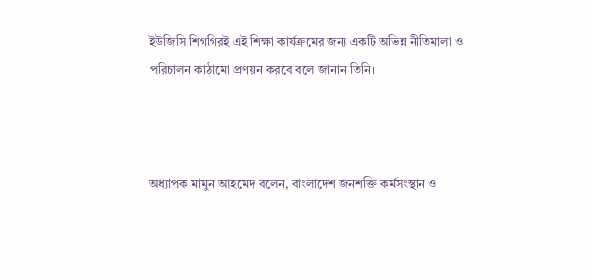ইউজিসি শিগগিরই এই শিক্ষা কার্যক্রমের জন্য একটি অভিন্ন নীতিমালা ও পরিচালন কাঠামো প্রণয়ন করবে বলে জানান তিনি।



অধ্যাপক মামুন আহমেদ বলেন, বাংলাদেশ জনশক্তি কর্মসংস্থান ও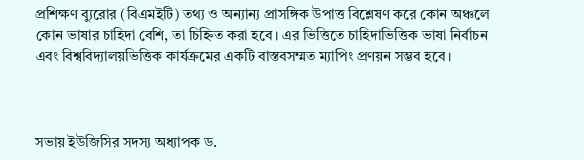প্রশিক্ষণ ব্যুরোর (বিএমইটি) তথ্য ও অন্যান্য প্রাসঙ্গিক উপাত্ত বিশ্লেষণ করে কোন অঞ্চলে কোন ভাষার চাহিদা বেশি, তা চিহ্নিত করা হবে। এর ভিত্তিতে চাহিদাভিত্তিক ভাষা নির্বাচন এবং বিশ্ববিদ্যালয়ভিত্তিক কার্যক্রমের একটি বাস্তবসম্মত ম্যাপিং প্রণয়ন সম্ভব হবে।



সভায় ইউজিসির সদস্য অধ্যাপক ড.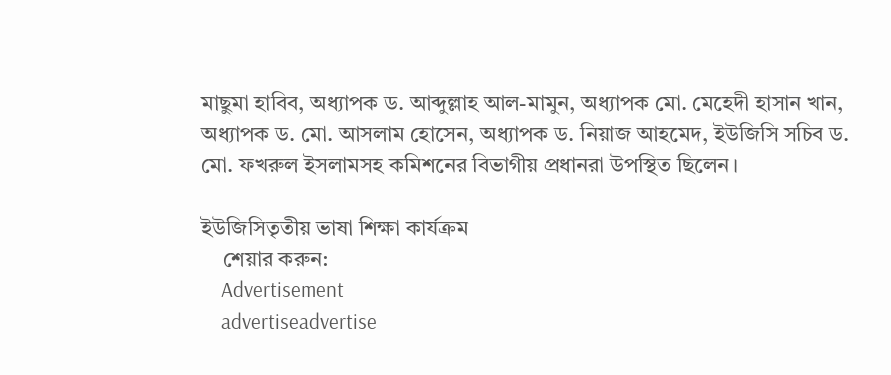মাছুমা হাবিব, অধ্যাপক ড. আব্দুল্লাহ আল-মামুন, অধ্যাপক মো. মেহেদী হাসান খান, অধ্যাপক ড. মো. আসলাম হোসেন, অধ্যাপক ড. নিয়াজ আহমেদ, ইউজিসি সচিব ড. মো. ফখরুল ইসলামসহ কমিশনের বিভাগীয় প্রধানরা উপস্থিত ছিলেন।

ইউজিসিতৃতীয় ভাষা শিক্ষা কার্যক্রম
    শেয়ার করুন:
    Advertisement
    advertiseadvertise